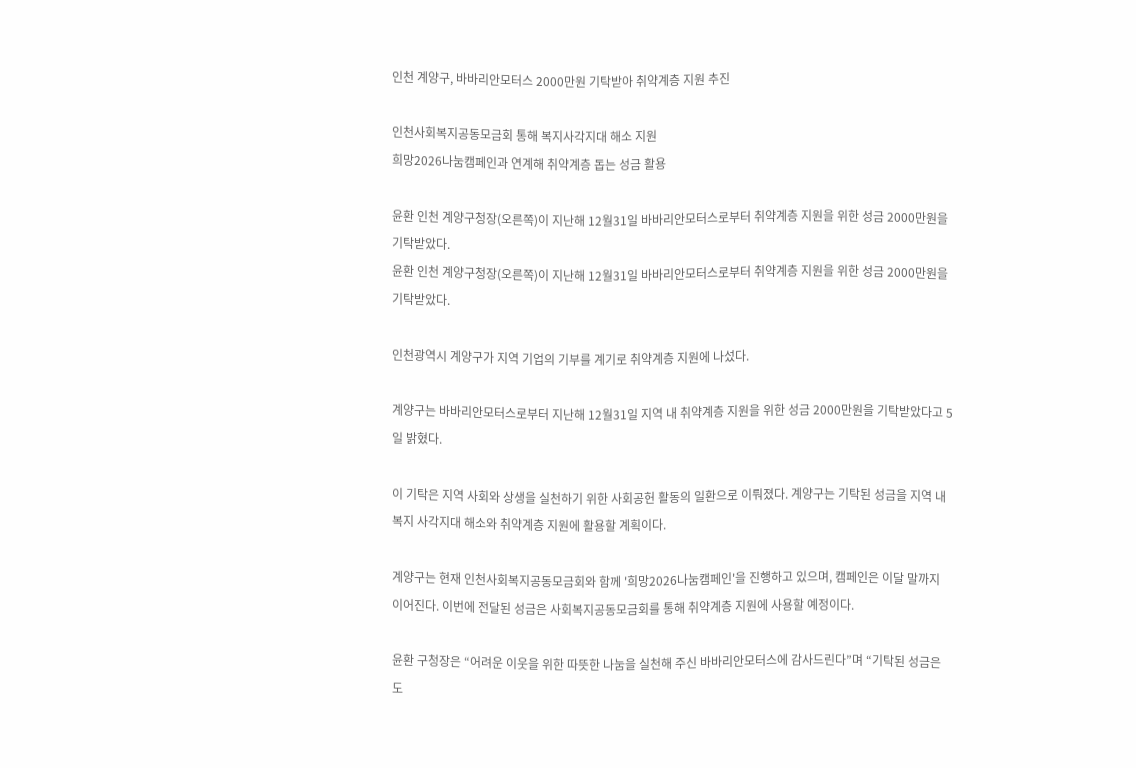인천 계양구, 바바리안모터스 2000만원 기탁받아 취약계층 지원 추진

인천사회복지공동모금회 통해 복지사각지대 해소 지원
희망2026나눔캠페인과 연계해 취약계층 돕는 성금 활용

윤환 인천 계양구청장(오른쪽)이 지난해 12월31일 바바리안모터스로부터 취약계층 지원을 위한 성금 2000만원을 기탁받았다.
윤환 인천 계양구청장(오른쪽)이 지난해 12월31일 바바리안모터스로부터 취약계층 지원을 위한 성금 2000만원을 기탁받았다.

인천광역시 계양구가 지역 기업의 기부를 계기로 취약계층 지원에 나섰다.

계양구는 바바리안모터스로부터 지난해 12월31일 지역 내 취약계층 지원을 위한 성금 2000만원을 기탁받았다고 5일 밝혔다.

이 기탁은 지역 사회와 상생을 실천하기 위한 사회공헌 활동의 일환으로 이뤄졌다. 계양구는 기탁된 성금을 지역 내 복지 사각지대 해소와 취약계층 지원에 활용할 계획이다.

계양구는 현재 인천사회복지공동모금회와 함께 '희망2026나눔캠페인'을 진행하고 있으며, 캠페인은 이달 말까지 이어진다. 이번에 전달된 성금은 사회복지공동모금회를 통해 취약계층 지원에 사용할 예정이다.

윤환 구청장은 “어려운 이웃을 위한 따뜻한 나눔을 실천해 주신 바바리안모터스에 감사드린다”며 “기탁된 성금은 도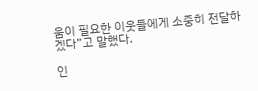움이 필요한 이웃들에게 소중히 전달하겠다”고 말했다.

인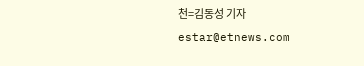천=김동성 기자 estar@etnews.com